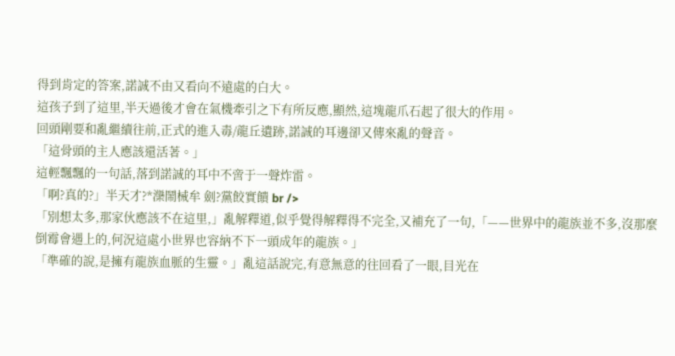得到肯定的答案,諾誠不由又看向不遠處的白大。
這孩子到了這里,半天過後才會在氣機牽引之下有所反應,顯然,這塊龍爪石起了很大的作用。
回頭剛要和亂繼續往前,正式的進入毒/龍丘遺跡,諾誠的耳邊卻又傳來亂的聲音。
「這骨頭的主人應該還活著。」
這輕飄飄的一句話,落到諾誠的耳中不啻于一聲炸雷。
「啊?真的?」半天才?*灤鬧械牟 劍?黨餃實饋 br />
「別想太多,那家伙應該不在這里,」亂解釋道,似乎覺得解釋得不完全,又補充了一句,「——世界中的龍族並不多,沒那麼倒霉會遇上的,何況這處小世界也容納不下一頭成年的龍族。」
「準確的說,是擁有龍族血脈的生靈。」亂這話說完,有意無意的往回看了一眼,目光在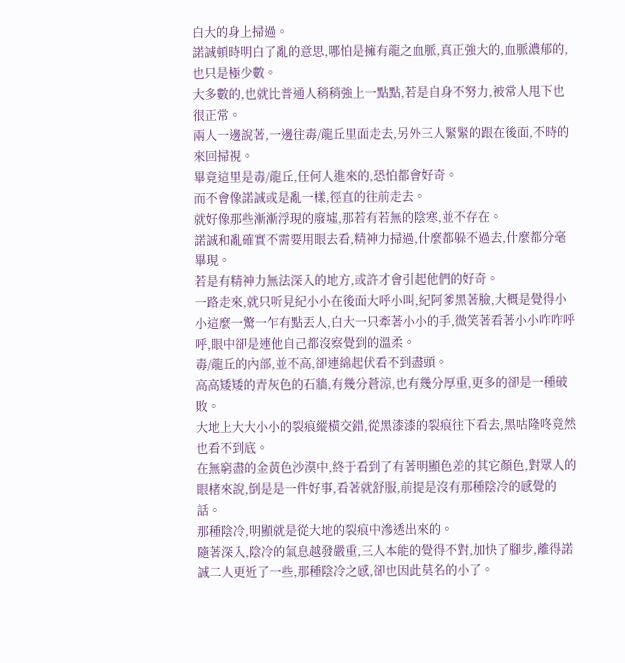白大的身上掃過。
諾誠頓時明白了亂的意思,哪怕是擁有龍之血脈,真正強大的,血脈濃郁的,也只是極少數。
大多數的,也就比普通人稍稍強上一點點,若是自身不努力,被常人甩下也很正常。
兩人一邊說著,一邊往毒/龍丘里面走去,另外三人緊緊的跟在後面,不時的來回掃視。
畢竟這里是毒/龍丘,任何人進來的,恐怕都會好奇。
而不會像諾誠或是亂一樣,徑直的往前走去。
就好像那些漸漸浮現的廢墟,那若有若無的陰寒,並不存在。
諾誠和亂確實不需要用眼去看,精神力掃過,什麼都躲不過去,什麼都分毫畢現。
若是有精神力無法深入的地方,或許才會引起他們的好奇。
一路走來,就只听見紀小小在後面大呼小叫,紀阿爹黑著臉,大概是覺得小小這麼一驚一乍有點丟人,白大一只牽著小小的手,微笑著看著小小咋咋呼呼,眼中卻是連他自己都沒察覺到的溫柔。
毒/龍丘的內部,並不高,卻連綿起伏看不到盡頭。
高高矮矮的青灰色的石牆,有幾分蒼涼,也有幾分厚重,更多的卻是一種破敗。
大地上大大小小的裂痕縱橫交錯,從黑漆漆的裂痕往下看去,黑咕隆咚竟然也看不到底。
在無窮盡的金黃色沙漠中,終于看到了有著明顯色差的其它顏色,對眾人的眼楮來說,倒是是一件好事,看著就舒服,前提是沒有那種陰冷的感覺的話。
那種陰冷,明顯就是從大地的裂痕中滲透出來的。
隨著深入,陰冷的氣息越發嚴重,三人本能的覺得不對,加快了腳步,離得諾誠二人更近了一些,那種陰冷之感,卻也因此莫名的小了。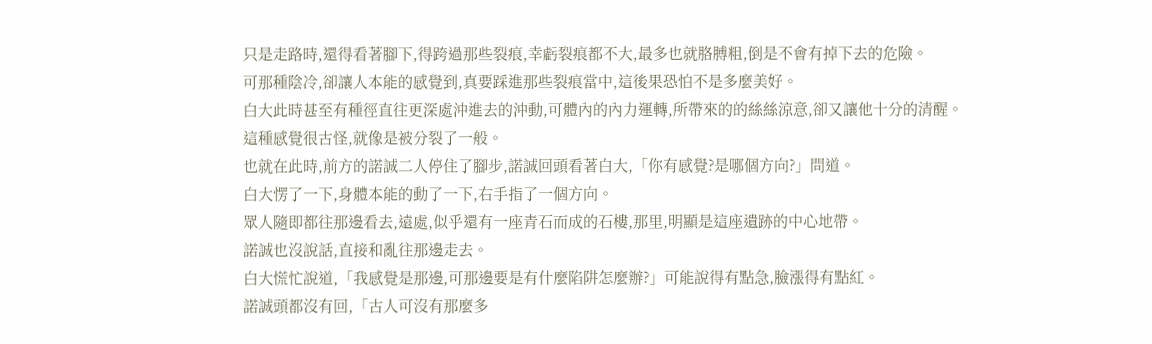只是走路時,還得看著腳下,得跨過那些裂痕,幸虧裂痕都不大,最多也就胳膊粗,倒是不會有掉下去的危險。
可那種陰冷,卻讓人本能的感覺到,真要踩進那些裂痕當中,這後果恐怕不是多麼美好。
白大此時甚至有種徑直往更深處沖進去的沖動,可體內的內力運轉,所帶來的的絲絲涼意,卻又讓他十分的清醒。
這種感覺很古怪,就像是被分裂了一般。
也就在此時,前方的諾誠二人停住了腳步,諾誠回頭看著白大,「你有感覺?是哪個方向?」問道。
白大愣了一下,身體本能的動了一下,右手指了一個方向。
眾人隨即都往那邊看去,遠處,似乎還有一座青石而成的石樓,那里,明顯是這座遺跡的中心地帶。
諾誠也沒說話,直接和亂往那邊走去。
白大慌忙說道,「我感覺是那邊,可那邊要是有什麼陷阱怎麼辦?」可能說得有點急,臉漲得有點紅。
諾誠頭都沒有回,「古人可沒有那麼多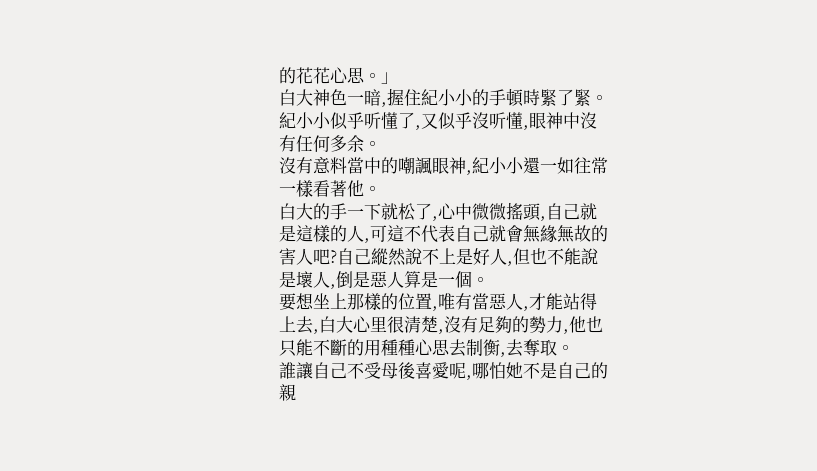的花花心思。」
白大神色一暗,握住紀小小的手頓時緊了緊。
紀小小似乎听懂了,又似乎沒听懂,眼神中沒有任何多余。
沒有意料當中的嘲諷眼神,紀小小還一如往常一樣看著他。
白大的手一下就松了,心中微微搖頭,自己就是這樣的人,可這不代表自己就會無緣無故的害人吧?自己縱然說不上是好人,但也不能說是壞人,倒是惡人算是一個。
要想坐上那樣的位置,唯有當惡人,才能站得上去,白大心里很清楚,沒有足夠的勢力,他也只能不斷的用種種心思去制衡,去奪取。
誰讓自己不受母後喜愛呢,哪怕她不是自己的親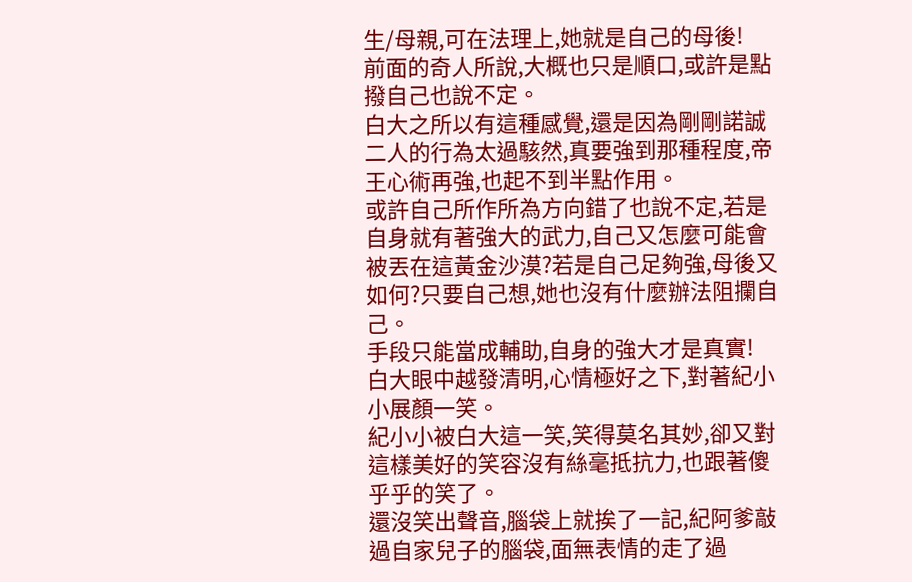生/母親,可在法理上,她就是自己的母後!
前面的奇人所說,大概也只是順口,或許是點撥自己也說不定。
白大之所以有這種感覺,還是因為剛剛諾誠二人的行為太過駭然,真要強到那種程度,帝王心術再強,也起不到半點作用。
或許自己所作所為方向錯了也說不定,若是自身就有著強大的武力,自己又怎麼可能會被丟在這黃金沙漠?若是自己足夠強,母後又如何?只要自己想,她也沒有什麼辦法阻攔自己。
手段只能當成輔助,自身的強大才是真實!
白大眼中越發清明,心情極好之下,對著紀小小展顏一笑。
紀小小被白大這一笑,笑得莫名其妙,卻又對這樣美好的笑容沒有絲毫抵抗力,也跟著傻乎乎的笑了。
還沒笑出聲音,腦袋上就挨了一記,紀阿爹敲過自家兒子的腦袋,面無表情的走了過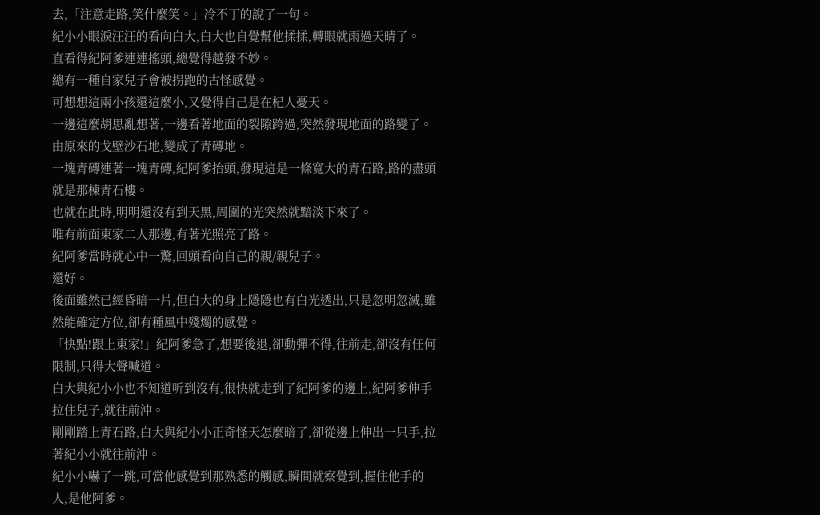去,「注意走路,笑什麼笑。」冷不丁的說了一句。
紀小小眼淚汪汪的看向白大,白大也自覺幫他揉揉,轉眼就雨過天晴了。
直看得紀阿爹連連搖頭,總覺得越發不妙。
總有一種自家兒子會被拐跑的古怪感覺。
可想想這兩小孩還這麼小,又覺得自己是在杞人憂天。
一邊這麼胡思亂想著,一邊看著地面的裂隙跨過,突然發現地面的路變了。
由原來的戈壁沙石地,變成了青磚地。
一塊青磚連著一塊青磚,紀阿爹抬頭,發現這是一條寬大的青石路,路的盡頭就是那棟青石樓。
也就在此時,明明還沒有到天黑,周圍的光突然就黯淡下來了。
唯有前面東家二人那邊,有著光照亮了路。
紀阿爹當時就心中一驚,回頭看向自己的親/親兒子。
還好。
後面雖然已經昏暗一片,但白大的身上隱隱也有白光透出,只是忽明忽滅,雖然能確定方位,卻有種風中殘燭的感覺。
「快點!跟上東家!」紀阿爹急了,想要後退,卻動彈不得,往前走,卻沒有任何限制,只得大聲喊道。
白大與紀小小也不知道听到沒有,很快就走到了紀阿爹的邊上,紀阿爹伸手拉住兒子,就往前沖。
剛剛踏上青石路,白大與紀小小正奇怪天怎麼暗了,卻從邊上伸出一只手,拉著紀小小就往前沖。
紀小小嚇了一跳,可當他感覺到那熟悉的觸感,瞬間就察覺到,握住他手的人,是他阿爹。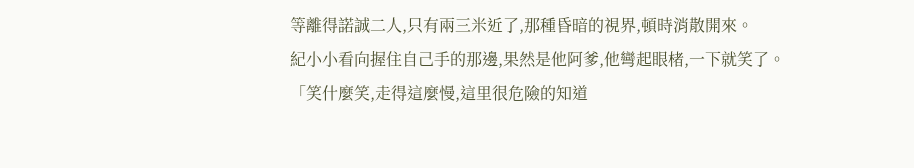等離得諾誠二人,只有兩三米近了,那種昏暗的視界,頓時消散開來。
紀小小看向握住自己手的那邊,果然是他阿爹,他彎起眼楮,一下就笑了。
「笑什麼笑,走得這麼慢,這里很危險的知道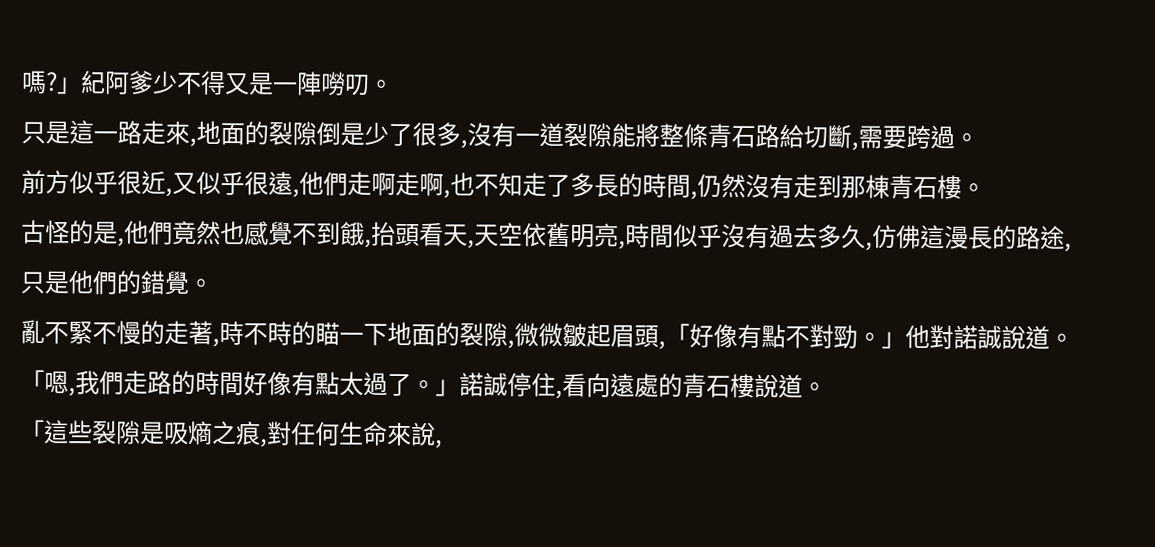嗎?」紀阿爹少不得又是一陣嘮叨。
只是這一路走來,地面的裂隙倒是少了很多,沒有一道裂隙能將整條青石路給切斷,需要跨過。
前方似乎很近,又似乎很遠,他們走啊走啊,也不知走了多長的時間,仍然沒有走到那棟青石樓。
古怪的是,他們竟然也感覺不到餓,抬頭看天,天空依舊明亮,時間似乎沒有過去多久,仿佛這漫長的路途,只是他們的錯覺。
亂不緊不慢的走著,時不時的瞄一下地面的裂隙,微微皺起眉頭,「好像有點不對勁。」他對諾誠說道。
「嗯,我們走路的時間好像有點太過了。」諾誠停住,看向遠處的青石樓說道。
「這些裂隙是吸熵之痕,對任何生命來說,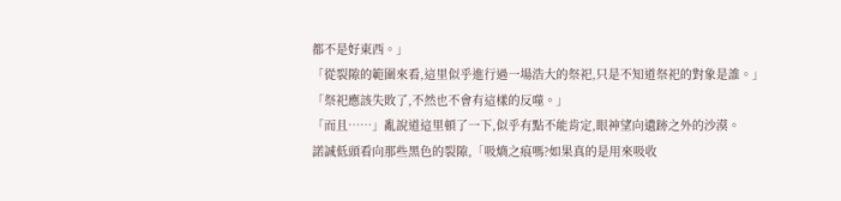都不是好東西。」
「從裂隙的範圍來看,這里似乎進行過一場浩大的祭祀,只是不知道祭祀的對象是誰。」
「祭祀應該失敗了,不然也不會有這樣的反噬。」
「而且……」亂說道這里頓了一下,似乎有點不能肯定,眼神望向遺跡之外的沙漠。
諾誠低頭看向那些黑色的裂隙,「吸熵之痕嗎?如果真的是用來吸收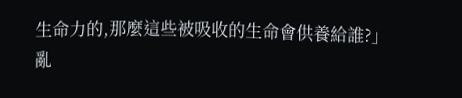生命力的,那麼這些被吸收的生命會供養給誰?」
亂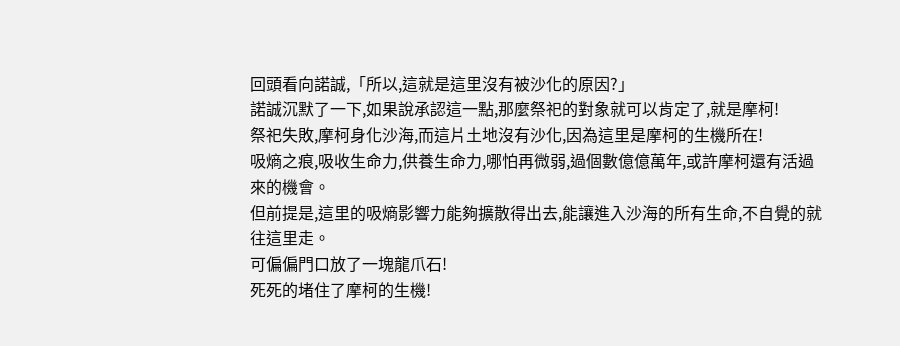回頭看向諾誠,「所以,這就是這里沒有被沙化的原因?」
諾誠沉默了一下,如果說承認這一點,那麼祭祀的對象就可以肯定了,就是摩柯!
祭祀失敗,摩柯身化沙海,而這片土地沒有沙化,因為這里是摩柯的生機所在!
吸熵之痕,吸收生命力,供養生命力,哪怕再微弱,過個數億億萬年,或許摩柯還有活過來的機會。
但前提是,這里的吸熵影響力能夠擴散得出去,能讓進入沙海的所有生命,不自覺的就往這里走。
可偏偏門口放了一塊龍爪石!
死死的堵住了摩柯的生機!